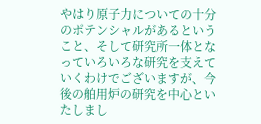やはり原子力についての十分のポテンシャルがあるということ、そして研究所一体となっていろいろな研究を支えていくわけでございますが、今後の舶用炉の研究を中心といたしまし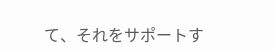て、それをサポートす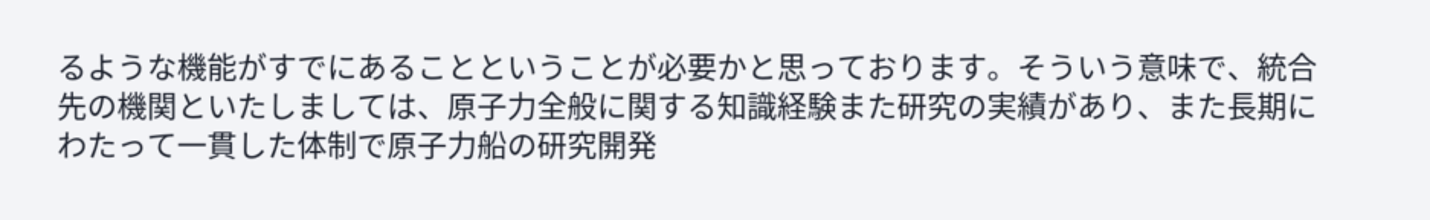るような機能がすでにあることということが必要かと思っております。そういう意味で、統合先の機関といたしましては、原子力全般に関する知識経験また研究の実績があり、また長期にわたって一貫した体制で原子力船の研究開発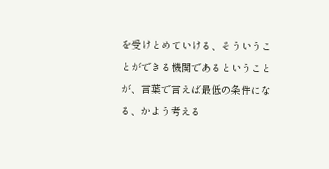を受けとめていける、そういうことができる機関であるということが、言葉で言えば最低の条件になる、かよう考える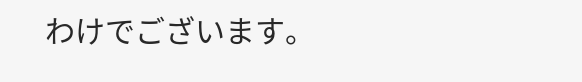わけでございます。